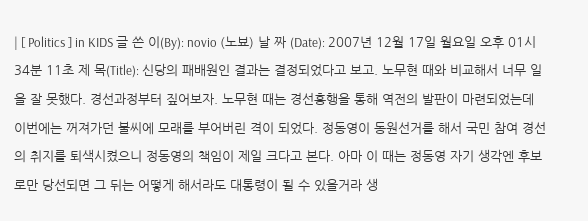| [ Politics ] in KIDS 글 쓴 이(By): novio (노뵤) 날 짜 (Date): 2007년 12월 17일 월요일 오후 01시 34분 11초 제 목(Title): 신당의 패배원인 결과는 결정되었다고 보고. 노무현 때와 비교해서 너무 일을 잘 못했다. 경선과정부터 짚어보자. 노무현 때는 경선흥행을 통해 역전의 발판이 마련되었는데 이번에는 꺼져가던 불씨에 모래를 부어버린 격이 되었다. 정동영이 동원선거를 해서 국민 참여 경선의 취지를 퇴색시켰으니 정동영의 책임이 제일 크다고 본다. 아마 이 때는 정동영 자기 생각엔 후보로만 당선되면 그 뒤는 어떻게 해서라도 대통령이 될 수 있을거라 생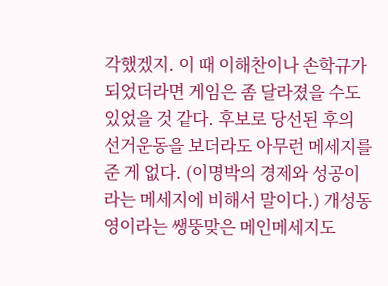각했겠지. 이 때 이해찬이나 손학규가 되었더라면 게임은 좀 달라졌을 수도 있었을 것 같다. 후보로 당선된 후의 선거운동을 보더라도 아무런 메세지를 준 게 없다. (이명박의 경제와 성공이라는 메세지에 비해서 말이다.) 개성동영이라는 쌩뚱맞은 메인메세지도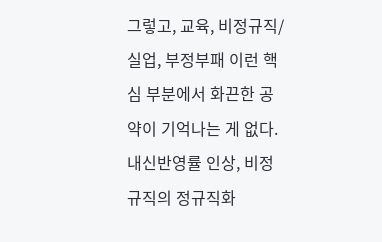그렇고, 교육, 비정규직/실업, 부정부패 이런 핵심 부분에서 화끈한 공약이 기억나는 게 없다. 내신반영률 인상, 비정규직의 정규직화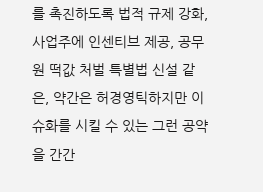를 촉진하도록 법적 규제 강화, 사업주에 인센티브 제공, 공무원 떡값 처벌 특별법 신설 같은, 약간은 허경영틱하지만 이슈화를 시킬 수 있는 그런 공약을 간간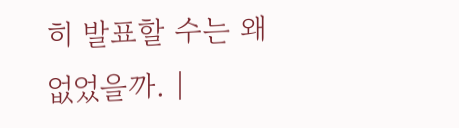히 발표할 수는 왜 없었을까. |